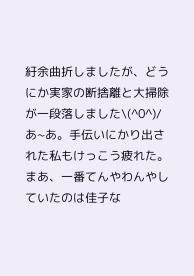紆余曲折しましたが、どうにか実家の断捨離と大掃除が一段落しました\(^0^)/
あ~あ。手伝いにかり出された私もけっこう疲れた。まあ、一番てんやわんやしていたのは佳子な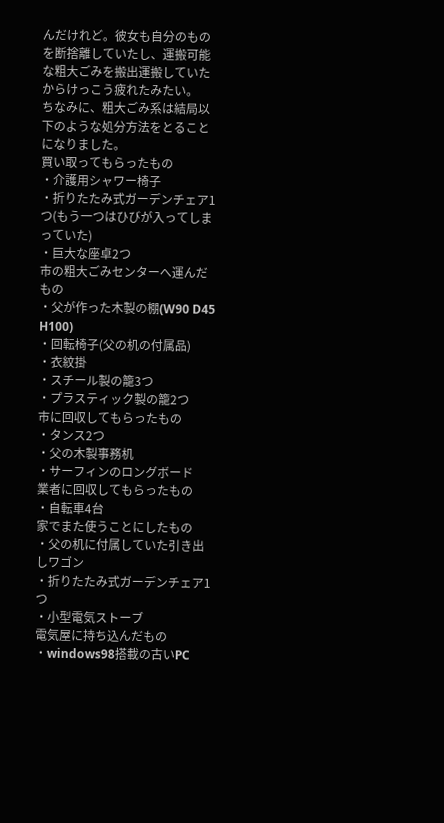んだけれど。彼女も自分のものを断捨離していたし、運搬可能な粗大ごみを搬出運搬していたからけっこう疲れたみたい。
ちなみに、粗大ごみ系は結局以下のような処分方法をとることになりました。
買い取ってもらったもの
・介護用シャワー椅子
・折りたたみ式ガーデンチェア1つ(もう一つはひびが入ってしまっていた)
・巨大な座卓2つ
市の粗大ごみセンターへ運んだもの
・父が作った木製の棚(W90 D45 H100)
・回転椅子(父の机の付属品)
・衣紋掛
・スチール製の籠3つ
・プラスティック製の籠2つ
市に回収してもらったもの
・タンス2つ
・父の木製事務机
・サーフィンのロングボード
業者に回収してもらったもの
・自転車4台
家でまた使うことにしたもの
・父の机に付属していた引き出しワゴン
・折りたたみ式ガーデンチェア1つ
・小型電気ストーブ
電気屋に持ち込んだもの
・windows98搭載の古いPC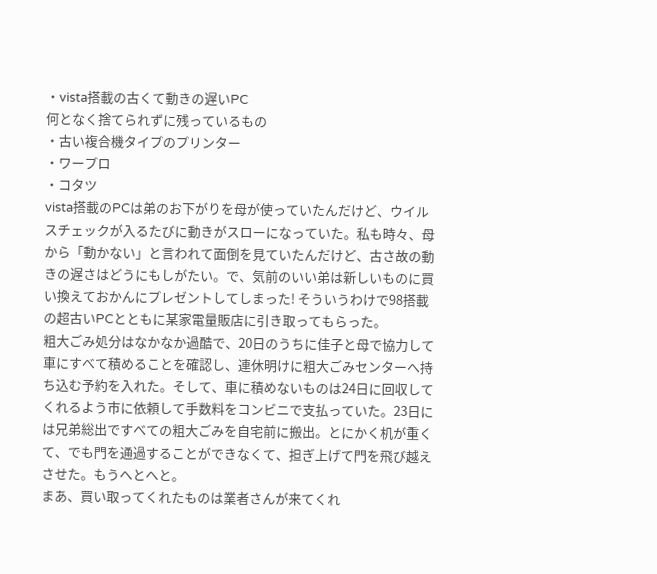・vista搭載の古くて動きの遅いPC
何となく捨てられずに残っているもの
・古い複合機タイプのプリンター
・ワープロ
・コタツ
vista搭載のPCは弟のお下がりを母が使っていたんだけど、ウイルスチェックが入るたびに動きがスローになっていた。私も時々、母から「動かない」と言われて面倒を見ていたんだけど、古さ故の動きの遅さはどうにもしがたい。で、気前のいい弟は新しいものに買い換えておかんにプレゼントしてしまった! そういうわけで98搭載の超古いPCとともに某家電量販店に引き取ってもらった。
粗大ごみ処分はなかなか過酷で、20日のうちに佳子と母で協力して車にすべて積めることを確認し、連休明けに粗大ごみセンターへ持ち込む予約を入れた。そして、車に積めないものは24日に回収してくれるよう市に依頼して手数料をコンビニで支払っていた。23日には兄弟総出ですべての粗大ごみを自宅前に搬出。とにかく机が重くて、でも門を通過することができなくて、担ぎ上げて門を飛び越えさせた。もうへとへと。
まあ、買い取ってくれたものは業者さんが来てくれ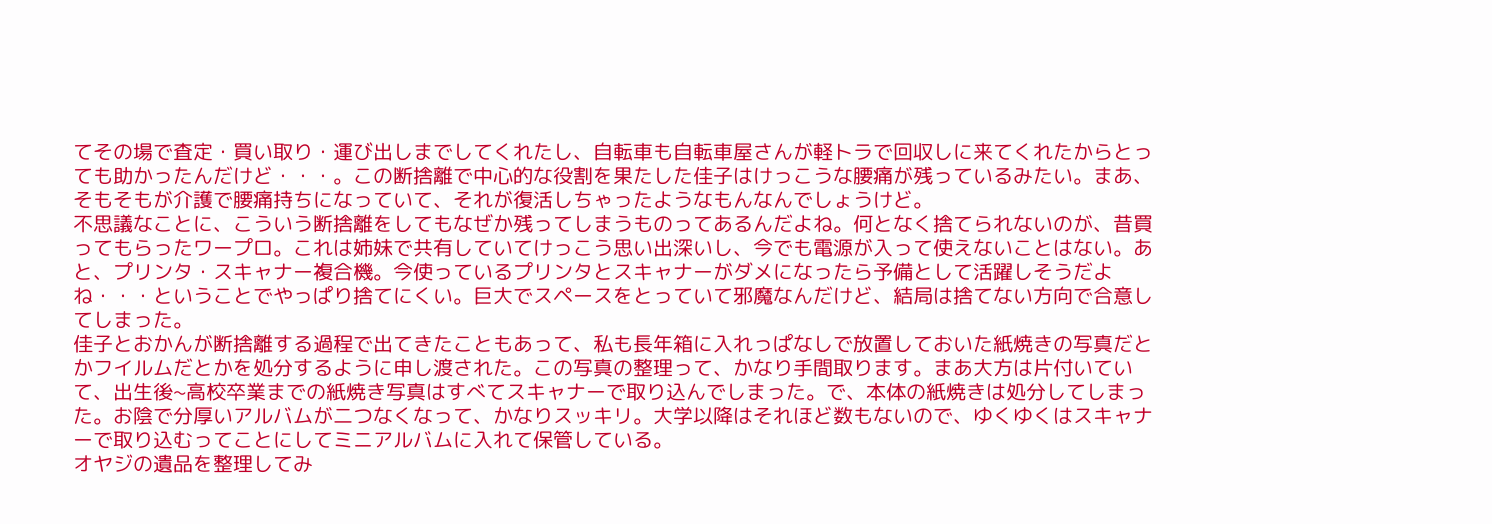てその場で査定・買い取り・運び出しまでしてくれたし、自転車も自転車屋さんが軽トラで回収しに来てくれたからとっても助かったんだけど・・・。この断捨離で中心的な役割を果たした佳子はけっこうな腰痛が残っているみたい。まあ、そもそもが介護で腰痛持ちになっていて、それが復活しちゃったようなもんなんでしょうけど。
不思議なことに、こういう断捨離をしてもなぜか残ってしまうものってあるんだよね。何となく捨てられないのが、昔買ってもらったワープロ。これは姉妹で共有していてけっこう思い出深いし、今でも電源が入って使えないことはない。あと、プリンタ・スキャナー複合機。今使っているプリンタとスキャナーがダメになったら予備として活躍しそうだよね・・・ということでやっぱり捨てにくい。巨大でスペースをとっていて邪魔なんだけど、結局は捨てない方向で合意してしまった。
佳子とおかんが断捨離する過程で出てきたこともあって、私も長年箱に入れっぱなしで放置しておいた紙焼きの写真だとかフイルムだとかを処分するように申し渡された。この写真の整理って、かなり手間取ります。まあ大方は片付いていて、出生後~高校卒業までの紙焼き写真はすべてスキャナーで取り込んでしまった。で、本体の紙焼きは処分してしまった。お陰で分厚いアルバムが二つなくなって、かなりスッキリ。大学以降はそれほど数もないので、ゆくゆくはスキャナーで取り込むってことにしてミニアルバムに入れて保管している。
オヤジの遺品を整理してみ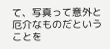て、写真って意外と厄介なものだということを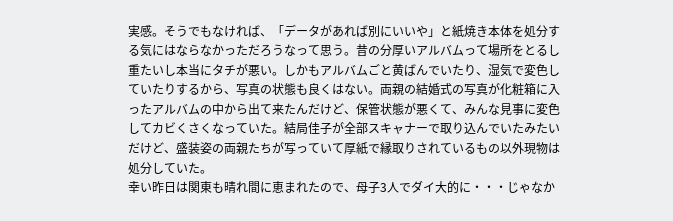実感。そうでもなければ、「データがあれば別にいいや」と紙焼き本体を処分する気にはならなかっただろうなって思う。昔の分厚いアルバムって場所をとるし重たいし本当にタチが悪い。しかもアルバムごと黄ばんでいたり、湿気で変色していたりするから、写真の状態も良くはない。両親の結婚式の写真が化粧箱に入ったアルバムの中から出て来たんだけど、保管状態が悪くて、みんな見事に変色してカビくさくなっていた。結局佳子が全部スキャナーで取り込んでいたみたいだけど、盛装姿の両親たちが写っていて厚紙で縁取りされているもの以外現物は処分していた。
幸い昨日は関東も晴れ間に恵まれたので、母子3人でダイ大的に・・・じゃなか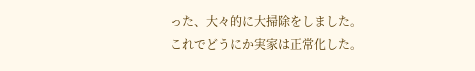った、大々的に大掃除をしました。これでどうにか実家は正常化した。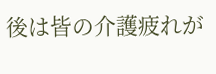後は皆の介護疲れが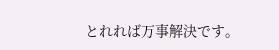とれれば万事解決です。